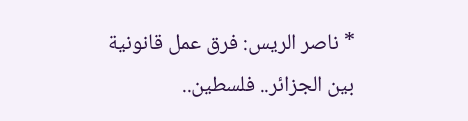* ناصر الريس: فرق عمل قانونية بين الجزائر.. فلسطين..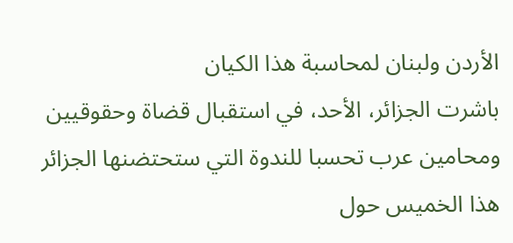الأردن ولبنان لمحاسبة هذا الكيان
باشرت الجزائر، الأحد، في استقبال قضاة وحقوقيين ومحامين عرب تحسبا للندوة التي ستحتضنها الجزائر هذا الخميس حول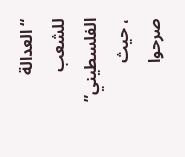“العدالة للشعب الفلسطيني” ، حيث صرحوا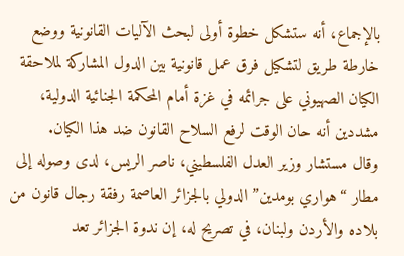بالإجماع، أنه ستشكل خطوة أولى لبحث الآليات القانونية ووضع خارطة طريق لتشكيل فرق عمل قانونية بين الدول المشاركة لملاحقة الكيان الصهيوني على جرائمه في غزة أمام المحكمة الجنائية الدولية، مشددين أنه حان الوقت لرفع السلاح القانون ضد هذا الكيان.
وقال مستشار وزير العدل الفلسطيني، ناصر الريس، لدى وصوله إلى مطار “هواري بومدين” الدولي بالجزائر العاصمة رفقة رجال قانون من بلاده والأردن ولبنان، في تصريح له، إن ندوة الجزائر تعد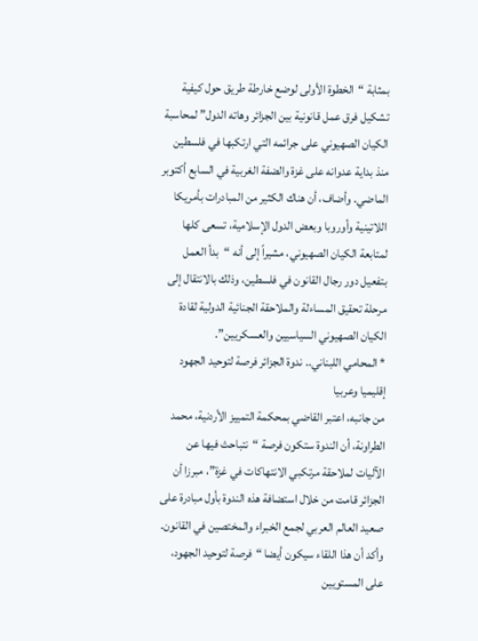بمثابة “الخطوة الأولى لوضع خارطة طريق حول كيفية تشكيل فرق عمل قانونية بين الجزائر وهاته الدول” لمحاسبة الكيان الصهيوني على جرائمه التي ارتكبها في فلسطين منذ بداية عدوانه على غزة والضفة الغربية في السابع أكتوبر الماضي. وأضاف، أن هناك الكثير من المبادرات بأمريكا اللاتينية وأوروبا وبعض الدول الإسلامية، تسعى كلها لمتابعة الكيان الصهيوني، مشيراً إلى أنه “بدأ العمل بتفعيل دور رجال القانون في فلسطين، وذلك بالانتقال إلى مرحلة تحقيق المساءلة والملاحقة الجنائية الدولية لقادة الكيان الصهيوني السياسيين والعسكريين”.
* المحامي اللبناني.. ندوة الجزائر فرصة لتوحيد الجهود إقليميا وعربيا
من جانبه، اعتبر القاضي بمحكمة التمييز الأردنية، محمد الطراونة، أن الندوة ستكون فرصة “نتباحث فيها عن الآليات لملاحقة مرتكبي الانتهاكات في غزة”، مبرزا أن الجزائر قامت من خلال استضافة هذه الندوة بأول مبادرة على صعيد العالم العربي لجمع الخبراء والمختصين في القانون. وأكد أن هذا اللقاء سيكون أيضا “فرصة لتوحيد الجهود، على المستويين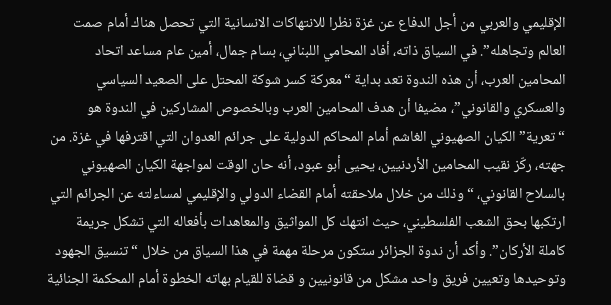الإقليمي والعربي من أجل الدفاع عن غزة نظرا للانتهاكات الانسانية التي تحصل هناك أمام صمت العالم وتجاهله”. في السياق ذاته، أفاد المحامي اللبناني، بسام جمال، أمين عام مساعد اتحاد المحامين العرب، أن هذه الندوة تعد بداية “معركة كسر شوكة المحتل على الصعيد السياسي والعسكري والقانوني”، مضيفا أن هدف المحامين العرب وبالخصوص المشاركين في الندوة هو “تعرية” الكيان الصهيوني الغاشم أمام المحاكم الدولية على جرائم العدوان التي اقترفها في غزة. من جهته، ركّز نقيب المحامين الأردنيين، يحيى أبو عبود، أنه حان الوقت لمواجهة الكيان الصهيوني بالسلاح القانوني، “وذلك من خلال ملاحقته أمام القضاء الدولي والإقليمي لمساءلته عن الجرائم التي ارتكبها بحق الشعب الفلسطيني، حيث انتهك كل المواثيق والمعاهدات بأفعاله التي تشكل جريمة كاملة الأركان”. وأكد أن ندوة الجزائر ستكون مرحلة مهمة في هذا السياق من خلال “تنسيق الجهود وتوحيدها وتعيين فريق واحد مشكل من قانونيين و قضاة للقيام بهاته الخطوة أمام المحكمة الجنائية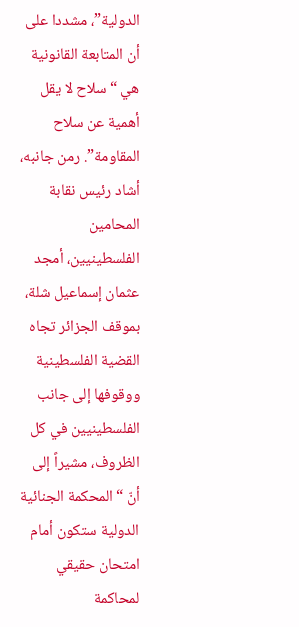الدولية”، مشددا على أن المتابعة القانونية هي “سلاح لا يقل أهمية عن سلاح المقاومة”. رمن جانبه، أشاد رئيس نقابة المحامين الفلسطينيين، أمجد عثمان إسماعيل شلة، بموقف الجزائر تجاه القضية الفلسطينية ووقوفها إلى جانب الفلسطينيين في كل الظروف، مشيراً إلى أنّ “المحكمة الجنائية الدولية ستكون أمام امتحان حقيقي لمحاكمة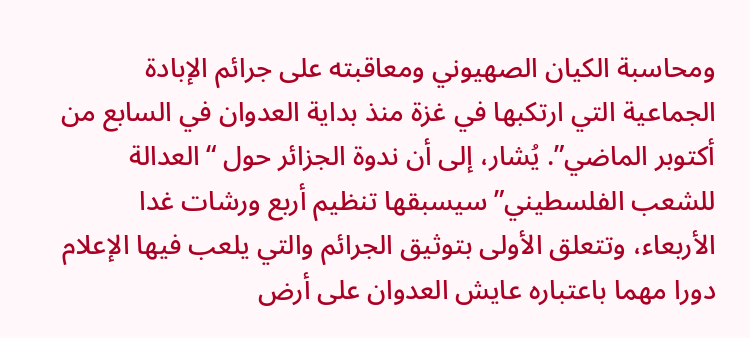ومحاسبة الكيان الصهيوني ومعاقبته على جرائم الإبادة الجماعية التي ارتكبها في غزة منذ بداية العدوان في السابع من أكتوبر الماضي”. يُشار، إلى أن ندوة الجزائر حول “العدالة للشعب الفلسطيني” سيسبقها تنظيم أربع ورشات غدا الأربعاء، وتتعلق الأولى بتوثيق الجرائم والتي يلعب فيها الإعلام دورا مهما باعتباره عايش العدوان على أرض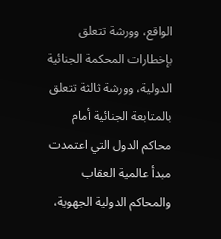الواقع، وورشة تتعلق بإخطارات المحكمة الجنائية الدولية، وورشة ثالثة تتعلق بالمتابعة الجنائية أمام محاكم الدول التي اعتمدت مبدأ عالمية العقاب والمحاكم الدولية الجهوية،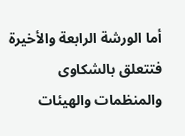أما الورشة الرابعة والأخيرة فتتعلق بالشكاوى والمنظمات والهيئات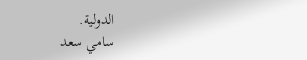الدولية.
سامي سعد